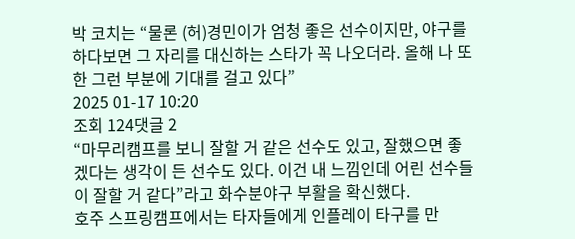박 코치는 “물론 (허)경민이가 엄청 좋은 선수이지만, 야구를 하다보면 그 자리를 대신하는 스타가 꼭 나오더라. 올해 나 또한 그런 부분에 기대를 걸고 있다”
2025 01-17 10:20
조회 124댓글 2
“마무리캠프를 보니 잘할 거 같은 선수도 있고, 잘했으면 좋겠다는 생각이 든 선수도 있다. 이건 내 느낌인데 어린 선수들이 잘할 거 같다”라고 화수분야구 부활을 확신했다.
호주 스프링캠프에서는 타자들에게 인플레이 타구를 만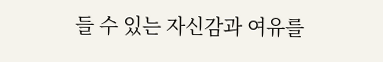들 수 있는 자신감과 여유를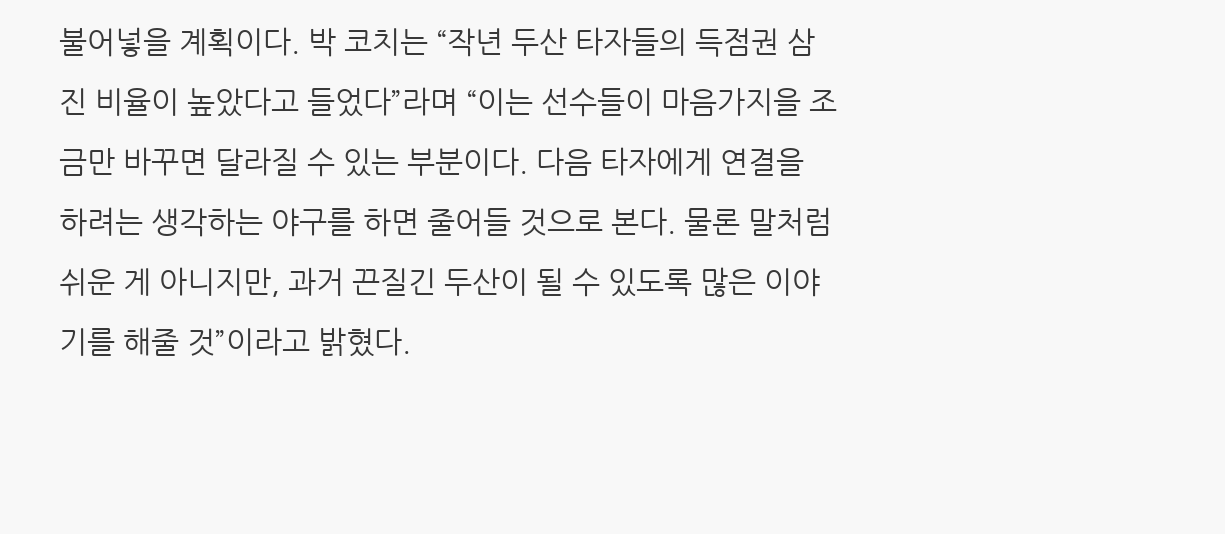불어넣을 계획이다. 박 코치는 “작년 두산 타자들의 득점권 삼진 비율이 높았다고 들었다”라며 “이는 선수들이 마음가지을 조금만 바꾸면 달라질 수 있는 부분이다. 다음 타자에게 연결을 하려는 생각하는 야구를 하면 줄어들 것으로 본다. 물론 말처럼 쉬운 게 아니지만, 과거 끈질긴 두산이 될 수 있도록 많은 이야기를 해줄 것”이라고 밝혔다.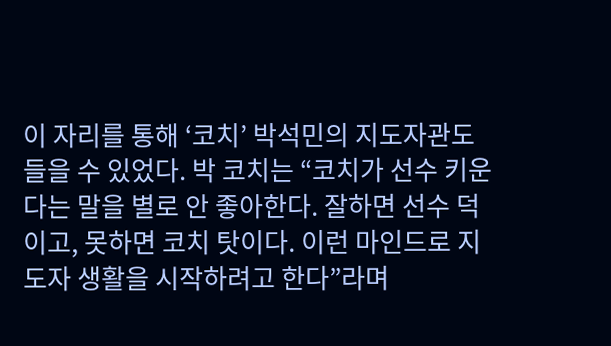이 자리를 통해 ‘코치’ 박석민의 지도자관도 들을 수 있었다. 박 코치는 “코치가 선수 키운다는 말을 별로 안 좋아한다. 잘하면 선수 덕이고, 못하면 코치 탓이다. 이런 마인드로 지도자 생활을 시작하려고 한다”라며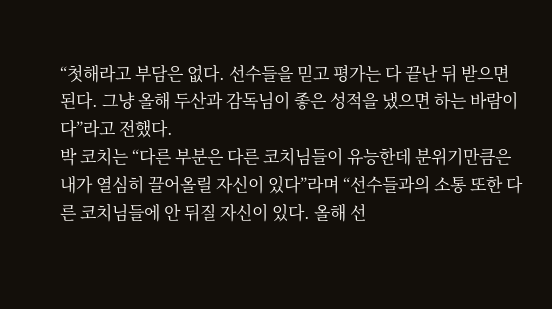“첫해라고 부담은 없다. 선수들을 믿고 평가는 다 끝난 뒤 받으면 된다. 그냥 올해 두산과 감독님이 좋은 성적을 냈으면 하는 바람이다”라고 전했다.
박 코치는 “다른 부분은 다른 코치님들이 유능한데 분위기만큼은 내가 열심히 끌어올릴 자신이 있다”라며 “선수들과의 소통 또한 다른 코치님들에 안 뒤질 자신이 있다. 올해 선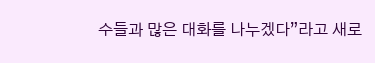수들과 많은 대화를 나누겠다”라고 새로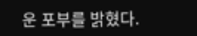운 포부를 밝혔다.